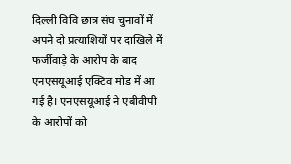दिल्ली विवि छात्र संघ चुनावों में अपने दो प्रत्याशियों पर दाखिले में फर्जीवाड़े के आरोप के बाद एनएसयूआई एक्टिव मोड में आ गई है। एनएसयूआई ने एबीवीपी के आरोपों को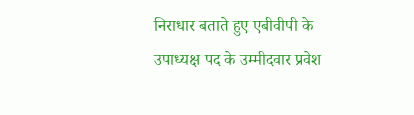निराधार बताते हुए एबीवीपी के उपाध्यक्ष पद के उम्मीदवार प्रवेश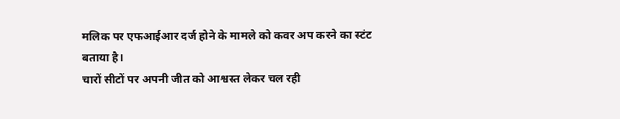मलिक पर एफआईआर दर्ज होने के मामले को कवर अप करने का स्टंट बताया है।
चारों सीटों पर अपनी जीत को आश्वस्त लेकर चल रही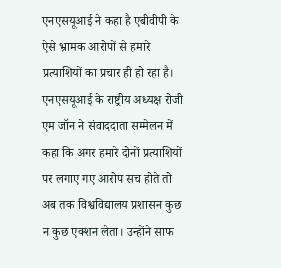एनएसयूआई ने कहा है एबीवीपी के ऐसे भ्रामक आरोपों से हमारे प्रत्याशियों का प्रचार ही हो रहा है।
एनएसयूआई के राष्ट्रीय अध्यक्ष रोजी एम जॉन ने संवाददाता सम्मेलन में कहा कि अगर हमारे दोनों प्रत्याशियों पर लगाए गए आरोप सच होते तो अब तक विश्वविद्यालय प्रशासन कुछ न कुछ एक्शन लेता। उन्होंने साफ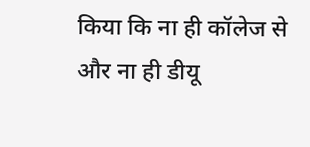किया कि ना ही कॉलेज से और ना ही डीयू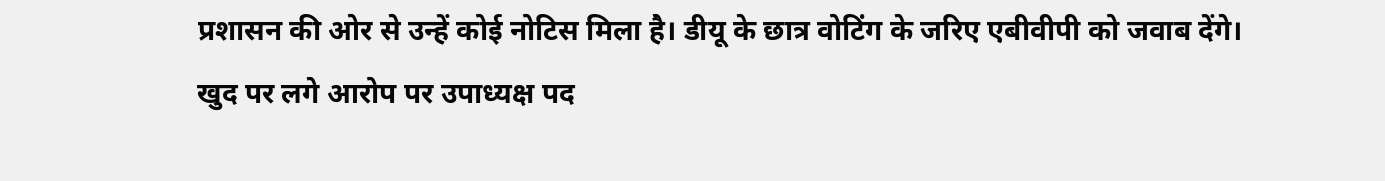प्रशासन की ओर से उन्हें कोई नोटिस मिला है। डीयू के छात्र वोटिंग के जरिए एबीवीपी को जवाब देंगे।
खुद पर लगे आरोप पर उपाध्यक्ष पद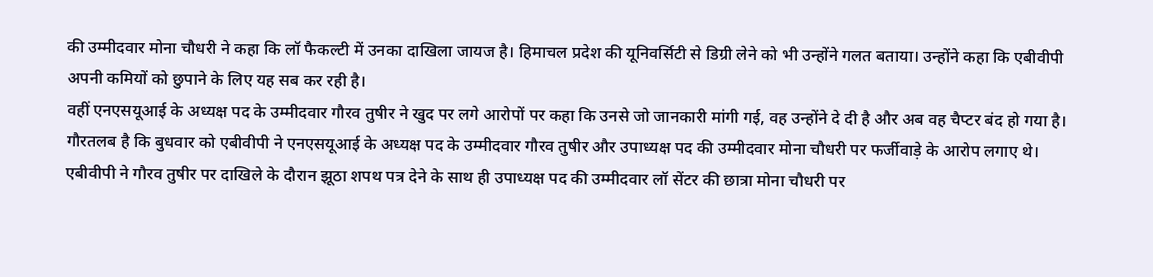की उम्मीदवार मोना चौधरी ने कहा कि लॉ फैकल्टी में उनका दाखिला जायज है। हिमाचल प्रदेश की यूनिवर्सिटी से डिग्री लेने को भी उन्होंने गलत बताया। उन्होंने कहा कि एबीवीपी अपनी कमियों को छुपाने के लिए यह सब कर रही है।
वहीं एनएसयूआई के अध्यक्ष पद के उम्मीदवार गौरव तुषीर ने खुद पर लगे आरोपों पर कहा कि उनसे जो जानकारी मांगी गई, वह उन्होंने दे दी है और अब वह चैप्टर बंद हो गया है।
गौरतलब है कि बुधवार को एबीवीपी ने एनएसयूआई के अध्यक्ष पद के उम्मीदवार गौरव तुषीर और उपाध्यक्ष पद की उम्मीदवार मोना चौधरी पर फर्जीवाड़े के आरोप लगाए थे। एबीवीपी ने गौरव तुषीर पर दाखिले के दौरान झूठा शपथ पत्र देने के साथ ही उपाध्यक्ष पद की उम्मीदवार लॉ सेंटर की छात्रा मोना चौधरी पर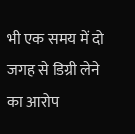भी एक समय में दो जगह से डिग्री लेने का आरोप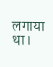लगाया था।